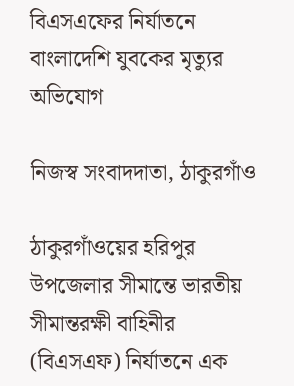বিএসএফের নির্যাতনে বাংলাদেশি যুবকের মৃত্যুর অভিযোগ

নিজস্ব সংবাদদাতা, ঠাকুরগাঁও

ঠাকুরগাঁওয়ের হরিপুর উপজেলার সীমান্তে ভারতীয় সীমান্তরক্ষী বাহিনীর (বিএসএফ) নির্যাতনে এক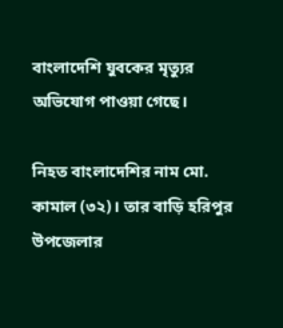বাংলাদেশি যুবকের মৃত্যুর অভিযোগ পাওয়া গেছে।

নিহত বাংলাদেশির নাম মো. কামাল (৩২)। তার বাড়ি হরিপুর উপজেলার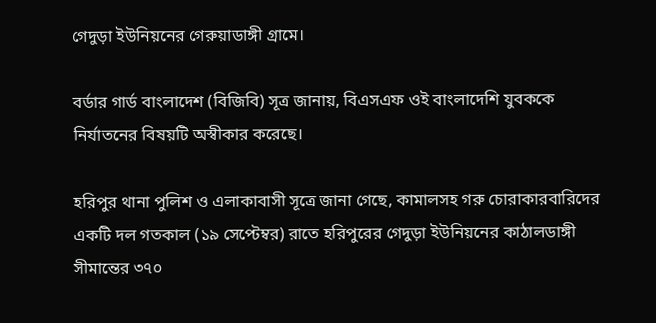গেদুড়া ইউনিয়নের গেরুয়াডাঙ্গী গ্রামে।

বর্ডার গার্ড বাংলাদেশ (বিজিবি) সূত্র জানায়, বিএসএফ ওই বাংলাদেশি যুবককে নির্যাতনের বিষয়টি অস্বীকার করেছে।

হরিপুর থানা পুলিশ ও এলাকাবাসী সূত্রে জানা গেছে, কামালসহ গরু চোরাকারবারিদের একটি দল গতকাল (১৯ সেপ্টেম্বর) রাতে হরিপুরের গেদুড়া ইউনিয়নের কাঠালডাঙ্গী সীমান্তের ৩৭০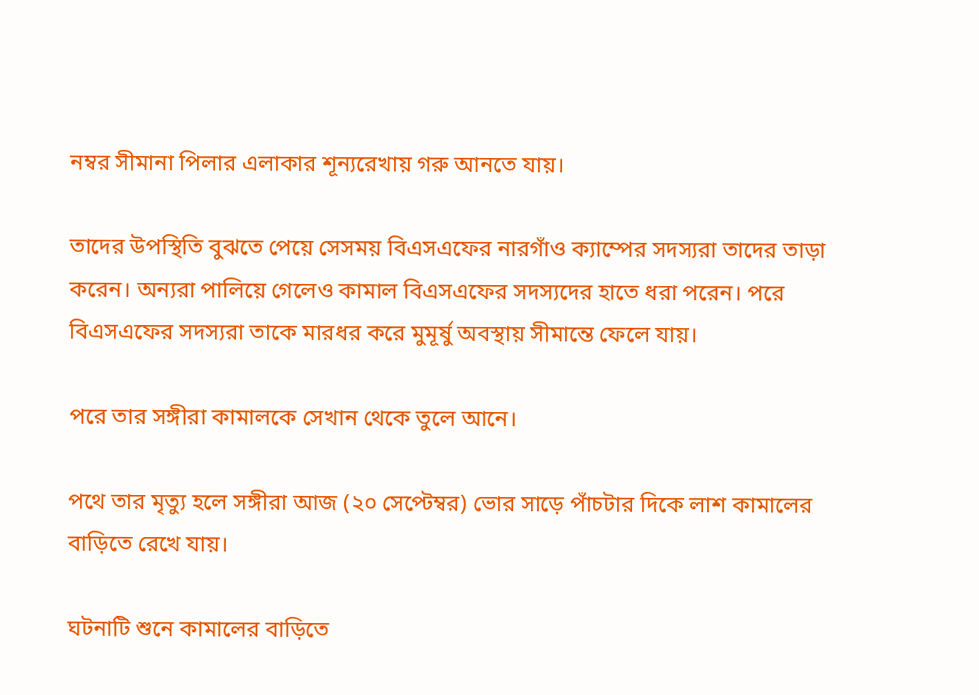নম্বর সীমানা পিলার এলাকার শূন্যরেখায় গরু আনতে যায়।

তাদের উপস্থিতি বুঝতে পেয়ে সেসময় বিএসএফের নারগাঁও ক্যাম্পের সদস্যরা তাদের তাড়া করেন। অন্যরা পালিয়ে গেলেও কামাল বিএসএফের সদস্যদের হাতে ধরা পরেন। পরে বিএসএফের সদস্যরা তাকে মারধর করে মুমূর্ষু অবস্থায় সীমান্তে ফেলে যায়।

পরে তার সঙ্গীরা কামালকে সেখান থেকে তুলে আনে।

পথে তার মৃত্যু হলে সঙ্গীরা আজ (২০ সেপ্টেম্বর) ভোর সাড়ে পাঁচটার দিকে লাশ কামালের বাড়িতে রেখে যায়।

ঘটনাটি শুনে কামালের বাড়িতে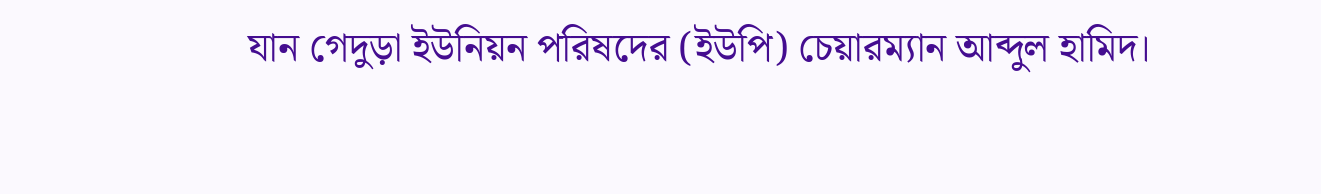যান গেদুড়া ইউনিয়ন পরিষদের (ইউপি) চেয়ারম্যান আব্দুল হামিদ।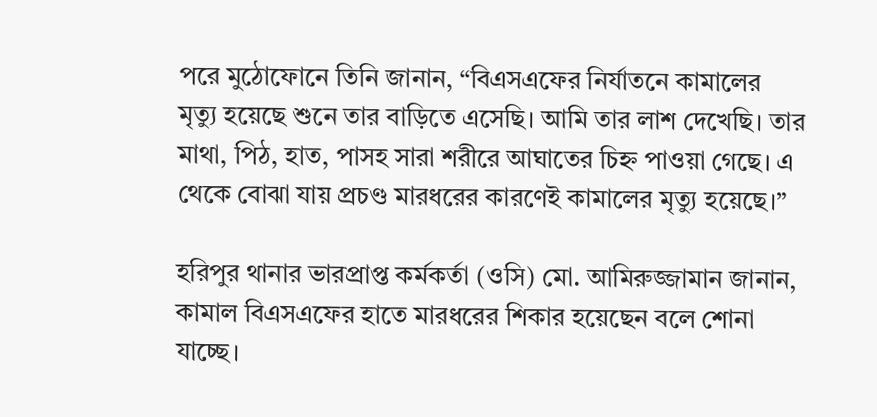পরে মুঠোফোনে তিনি জানান, “বিএসএফের নির্যাতনে কামালের মৃত্যু হয়েছে শুনে তার বাড়িতে এসেছি। আমি তার লাশ দেখেছি। তার মাথা, পিঠ, হাত, পাসহ সারা শরীরে আঘাতের চিহ্ন পাওয়া গেছে। এ থেকে বোঝা যায় প্রচণ্ড মারধরের কারণেই কামালের মৃত্যু হয়েছে।”

হরিপুর থানার ভারপ্রাপ্ত কর্মকর্তা (ওসি) মো. আমিরুজ্জামান জানান, কামাল বিএসএফের হাতে মারধরের শিকার হয়েছেন বলে শোনা যাচ্ছে।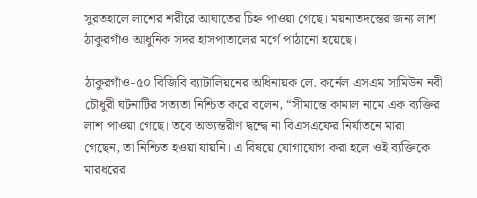সুরতহালে লাশের শরীরে আঘাতের চিহ্ন পাওয়া গেছে। ময়নাতদন্তের জন্য লাশ ঠাকুরগাঁও আধুনিক সদর হাসপাতালের মর্গে পাঠানো হয়েছে।

ঠাকুরগাঁও-৫০ বিজিবি ব্যাটালিয়নের অধিনায়ক লে. কর্নেল এসএম সামিউন নবী চৌধুরী ঘটনাটির সত্যতা নিশ্চিত করে বলেন, “সীমান্তে কামাল নামে এক ব্যক্তির লাশ পাওয়া গেছে। তবে অভ্যন্তরীণ দ্বন্দ্বে না বিএসএফের নির্যাতনে মারা গেছেন, তা নিশ্চিত হওয়া যায়নি। এ বিষয়ে যোগাযোগ করা হলে ওই ব্যক্তিকে মারধরের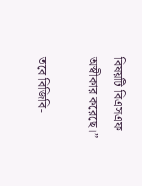বিষয়টি বিএসএফ অস্বীকার করেছে।”

তবে বিজিবি-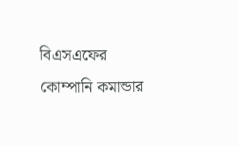বিএসএফের কোম্পানি কমান্ডার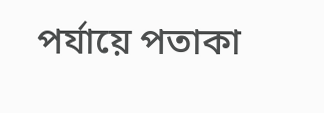পর্যায়ে পতাকা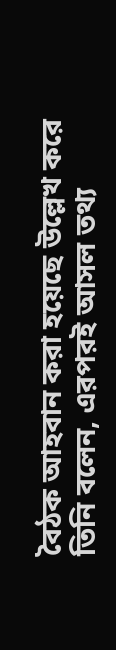বৈঠক আহবান করা হয়েছে উল্লেখ করে তিনি বলেন, এরপরই আসল তথ্য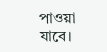পাওয়া যাবে।